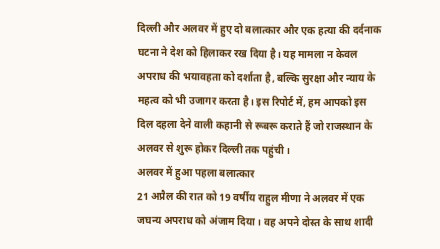दिल्ली और अलवर में हुए दो बलात्कार और एक हत्या की दर्दनाक घटना ने देश को हिलाकर रख दिया है। यह मामला न केवल अपराध की भयावहता को दर्शाता है, बल्कि सुरक्षा और न्याय के महत्व को भी उजागर करता है। इस रिपोर्ट में, हम आपको इस दिल दहला देने वाली कहानी से रूबरू कराते हैं जो राजस्थान के अलवर से शुरू होकर दिल्ली तक पहुंची।
अलवर में हुआ पहला बलात्कार
21 अप्रैल की रात को 19 वर्षीय राहुल मीणा ने अलवर में एक जघन्य अपराध को अंजाम दिया। वह अपने दोस्त के साथ शादी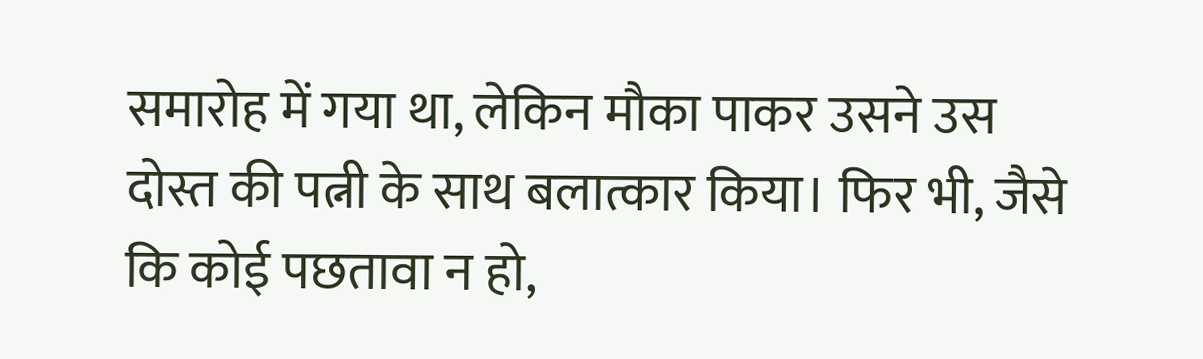समारोह में गया था, लेकिन मौका पाकर उसने उस दोस्त की पत्नी के साथ बलात्कार किया। फिर भी, जैसे कि कोई पछतावा न हो,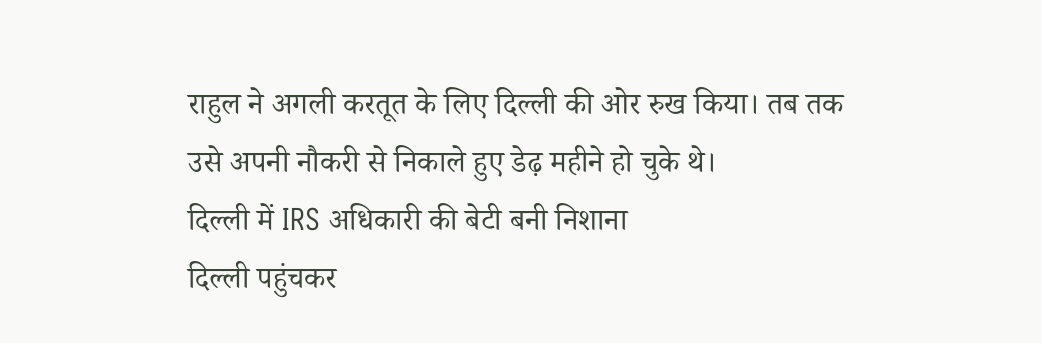राहुल ने अगली करतूत के लिए दिल्ली की ओर रुख किया। तब तक उसे अपनी नौकरी से निकाले हुए डेढ़ महीने हो चुके थे।
दिल्ली में IRS अधिकारी की बेटी बनी निशाना
दिल्ली पहुंचकर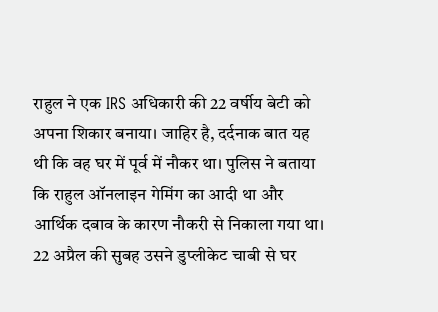राहुल ने एक IRS अधिकारी की 22 वर्षीय बेटी को अपना शिकार बनाया। जाहिर है, दर्दनाक बात यह थी कि वह घर में पूर्व में नौकर था। पुलिस ने बताया कि राहुल ऑनलाइन गेमिंग का आदी था और आर्थिक दबाव के कारण नौकरी से निकाला गया था। 22 अप्रैल की सुबह उसने डुप्लीकेट चाबी से घर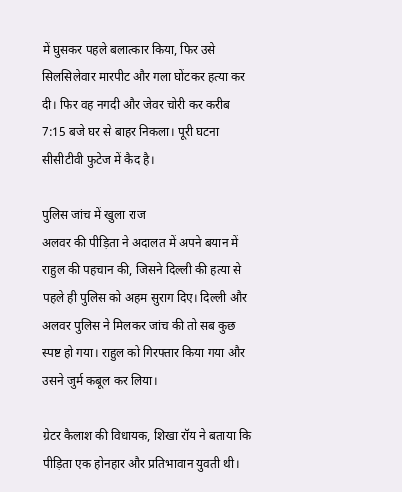में घुसकर पहले बलात्कार किया, फिर उसे सिलसिलेवार मारपीट और गला घोंटकर हत्या कर दी। फिर वह नगदी और जेवर चोरी कर करीब 7:15 बजे घर से बाहर निकला। पूरी घटना सीसीटीवी फुटेज में कैद है।

पुलिस जांच में खुला राज
अलवर की पीड़िता ने अदालत में अपने बयान में राहुल की पहचान की, जिसने दिल्ली की हत्या से पहले ही पुलिस को अहम सुराग दिए। दिल्ली और अलवर पुलिस ने मिलकर जांच की तो सब कुछ स्पष्ट हो गया। राहुल को गिरफ्तार किया गया और उसने जुर्म कबूल कर लिया।

ग्रेटर कैलाश की विधायक, शिखा रॉय ने बताया कि पीड़िता एक होनहार और प्रतिभावान युवती थी।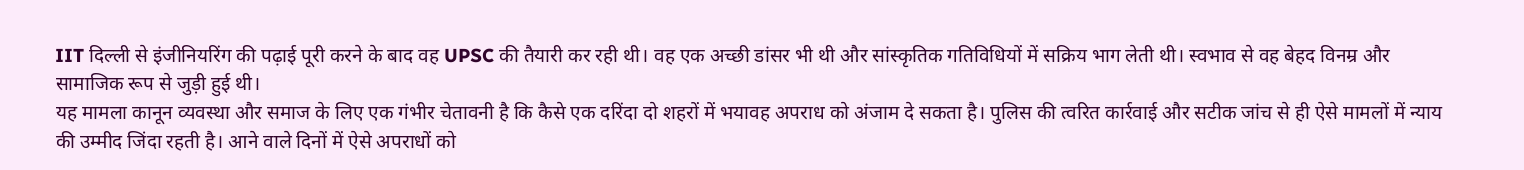IIT दिल्ली से इंजीनियरिंग की पढ़ाई पूरी करने के बाद वह UPSC की तैयारी कर रही थी। वह एक अच्छी डांसर भी थी और सांस्कृतिक गतिविधियों में सक्रिय भाग लेती थी। स्वभाव से वह बेहद विनम्र और सामाजिक रूप से जुड़ी हुई थी।
यह मामला कानून व्यवस्था और समाज के लिए एक गंभीर चेतावनी है कि कैसे एक दरिंदा दो शहरों में भयावह अपराध को अंजाम दे सकता है। पुलिस की त्वरित कार्रवाई और सटीक जांच से ही ऐसे मामलों में न्याय की उम्मीद जिंदा रहती है। आने वाले दिनों में ऐसे अपराधों को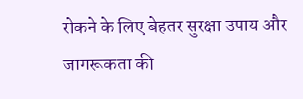रोकने के लिए बेहतर सुरक्षा उपाय और जागरूकता की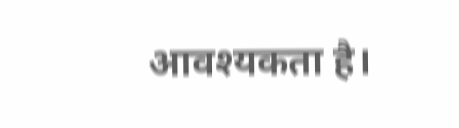आवश्यकता है।